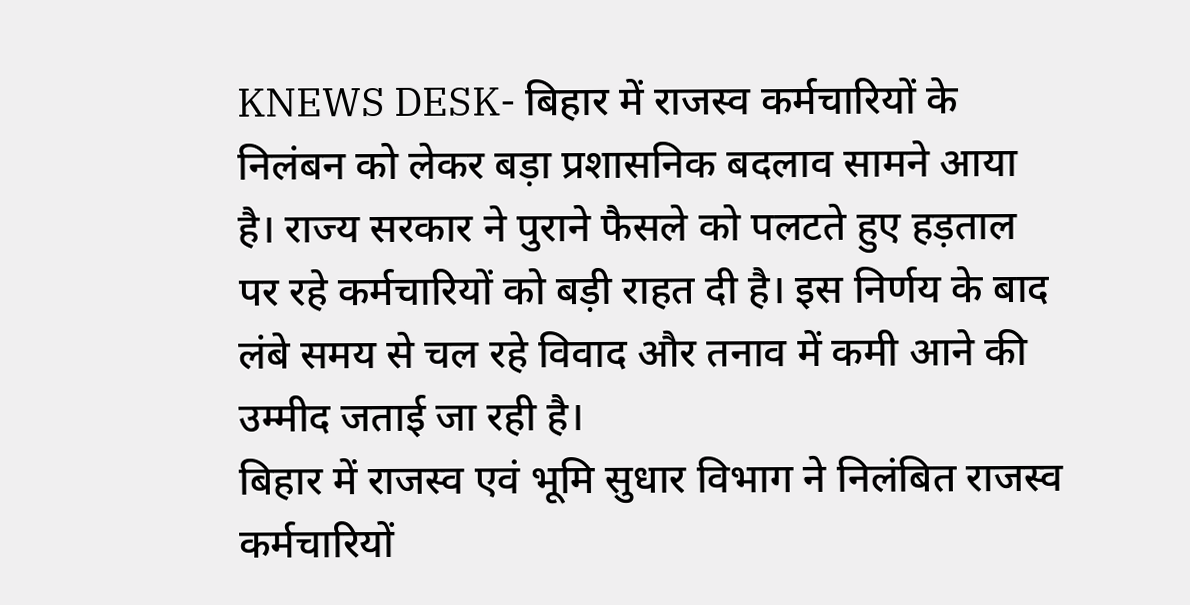KNEWS DESK- बिहार में राजस्व कर्मचारियों के निलंबन को लेकर बड़ा प्रशासनिक बदलाव सामने आया है। राज्य सरकार ने पुराने फैसले को पलटते हुए हड़ताल पर रहे कर्मचारियों को बड़ी राहत दी है। इस निर्णय के बाद लंबे समय से चल रहे विवाद और तनाव में कमी आने की उम्मीद जताई जा रही है।
बिहार में राजस्व एवं भूमि सुधार विभाग ने निलंबित राजस्व कर्मचारियों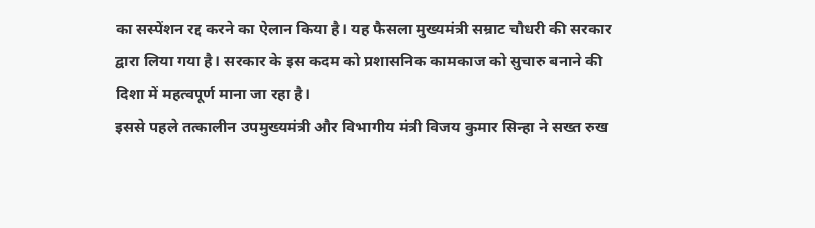का सस्पेंशन रद्द करने का ऐलान किया है। यह फैसला मुख्यमंत्री सम्राट चौधरी की सरकार द्वारा लिया गया है। सरकार के इस कदम को प्रशासनिक कामकाज को सुचारु बनाने की दिशा में महत्वपूर्ण माना जा रहा है।
इससे पहले तत्कालीन उपमुख्यमंत्री और विभागीय मंत्री विजय कुमार सिन्हा ने सख्त रुख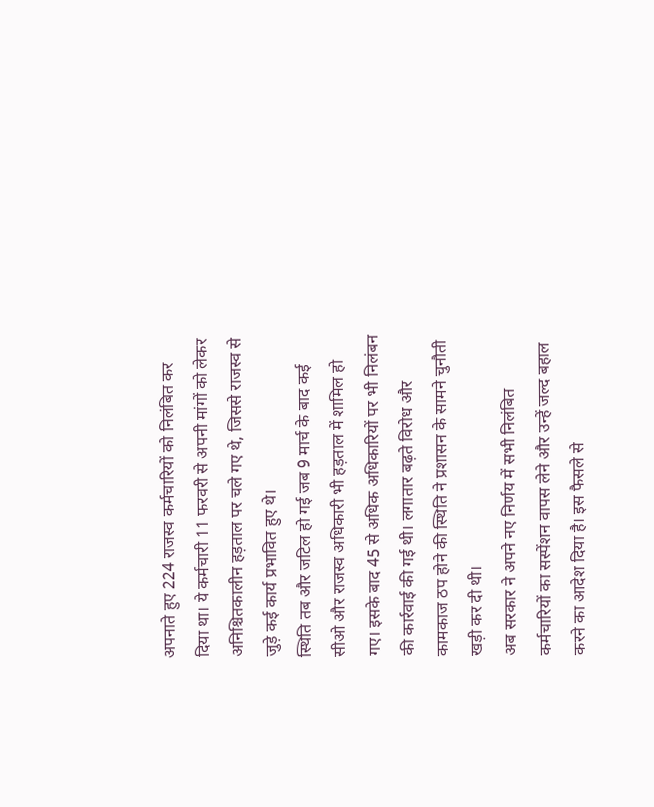अपनाते हुए 224 राजस्व कर्मचारियों को निलंबित कर दिया था। ये कर्मचारी 11 फरवरी से अपनी मांगों को लेकर अनिश्चितकालीन हड़ताल पर चले गए थे, जिससे राजस्व से जुड़े कई कार्य प्रभावित हुए थे।
स्थिति तब और जटिल हो गई जब 9 मार्च के बाद कई सीओ और राजस्व अधिकारी भी हड़ताल में शामिल हो गए। इसके बाद 45 से अधिक अधिकारियों पर भी निलंबन की कार्रवाई की गई थी। लगातार बढ़ते विरोध और कामकाज ठप होने की स्थिति ने प्रशासन के सामने चुनौती खड़ी कर दी थी।
अब सरकार ने अपने नए निर्णय में सभी निलंबित कर्मचारियों का सस्पेंशन वापस लेने और उन्हें जल्द बहाल करने का आदेश दिया है। इस फैसले से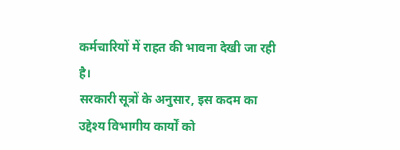कर्मचारियों में राहत की भावना देखी जा रही है।
सरकारी सूत्रों के अनुसार, इस कदम का उद्देश्य विभागीय कार्यों को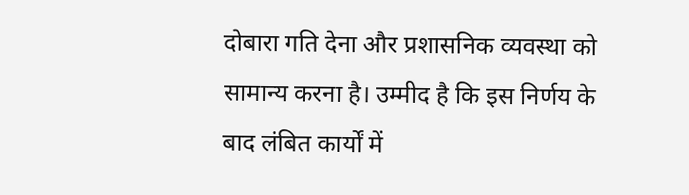दोबारा गति देना और प्रशासनिक व्यवस्था को सामान्य करना है। उम्मीद है कि इस निर्णय के बाद लंबित कार्यों में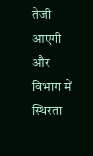तेजी आएगी और विभाग में स्थिरता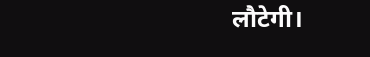लौटेगी।